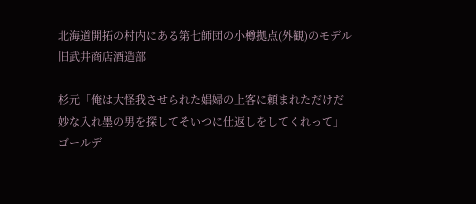北海道開拓の村内にある第七師団の小樽拠点(外観)のモデル
旧武井商店酒造部

杉元「俺は大怪我させられた娼婦の上客に頼まれただけだ
妙な入れ墨の男を探してそいつに仕返しをしてくれって」
ゴールデ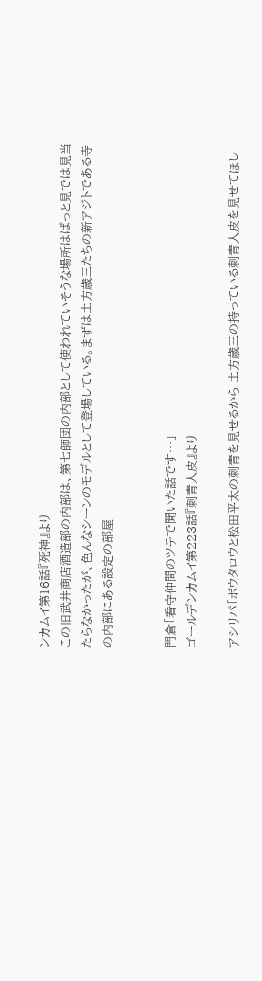ンカムイ第16話『死神』より
この旧武井商店酒造部の内部は、第七師団の内部として使われていそうな場所はぱっと見では見当たらなかったが、色んなシーンのモデルとして登場している。まずは土方歳三たちの新アジトである寺の内部にある設定の部屋


門倉「看守仲間のツテで聞いた話です…」
ゴールデンカムイ第223話『刺青人皮』より

アシリパ「ボウタロウと松田平太の刺青を見せるから 土方歳三の持っている刺青人皮を見せてほし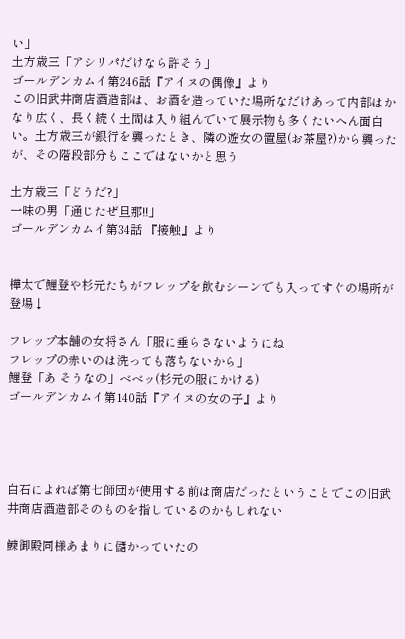い」
土方歳三「アシリパだけなら許そう」
ゴールデンカムイ第246話『アイヌの偶像』より
この旧武井商店酒造部は、お酒を造っていた場所なだけあって内部はかなり広く、長く続く土間は入り組んでいて展示物も多くたいへん面白い。土方歳三が銀行を襲ったとき、隣の遊女の置屋(お茶屋?)から襲ったが、その階段部分もここではないかと思う

土方歳三「どうだ?」
一味の男「通じたぜ旦那!!」
ゴールデンカムイ第34話 『接触』より


樺太で鯉登や杉元たちがフレップを飲むシーンでも入ってすぐの場所が登場↓

フレップ本舗の女将さん「服に垂らさないようにね
フレップの赤いのは洗っても落ちないから」
鯉登「あ そうなの」ベベッ(杉元の服にかける)
ゴールデンカムイ第140話『アイヌの女の子』より




白石によれば第七師団が使用する前は商店だったということでこの旧武井商店酒造部そのものを指しているのかもしれない

鰊御殿同様あまりに儲かっていたの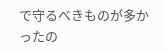で守るべきものが多かったの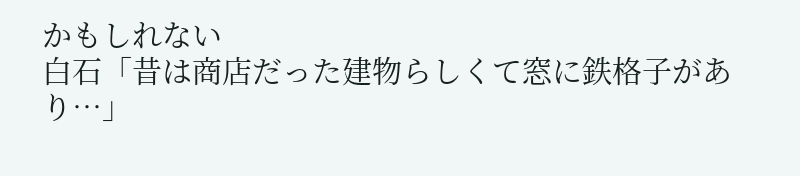かもしれない
白石「昔は商店だった建物らしくて窓に鉄格子があり…」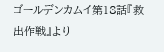ゴールデンカムイ第18話『救出作戦』より